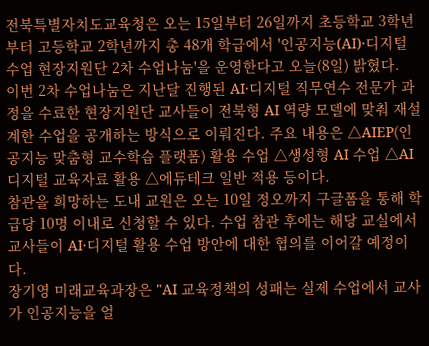전북특별자치도교육청은 오는 15일부터 26일까지 초등학교 3학년부터 고등학교 2학년까지 총 48개 학급에서 '인공지능(AI)·디지털 수업 현장지원단 2차 수업나눔'을 운영한다고 오늘(8일) 밝혔다.
이번 2차 수업나눔은 지난달 진행된 AI·디지털 직무연수 전문가 과정을 수료한 현장지원단 교사들이 전북형 AI 역량 모델에 맞춰 재설계한 수업을 공개하는 방식으로 이뤄진다. 주요 내용은 △AIEP(인공지능 맞춤형 교수학습 플랫폼) 활용 수업 △생성형 AI 수업 △AI 디지털 교육자료 활용 △에듀테크 일반 적용 등이다.
참관을 희망하는 도내 교원은 오는 10일 정오까지 구글폼을 통해 학급당 10명 이내로 신청할 수 있다. 수업 참관 후에는 해당 교실에서 교사들이 AI·디지털 활용 수업 방안에 대한 협의를 이어갈 예정이다.
장기영 미래교육과장은 "AI 교육정책의 성패는 실제 수업에서 교사가 인공지능을 얼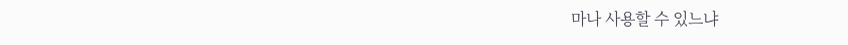마나 사용할 수 있느냐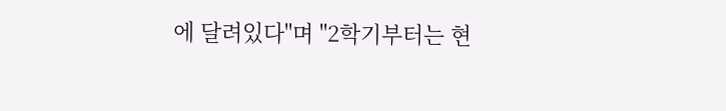에 달려있다"며 "2학기부터는 현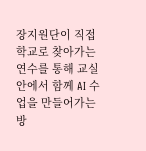장지원단이 직접 학교로 찾아가는 연수를 통해 교실 안에서 함께 AI 수업을 만들어가는 방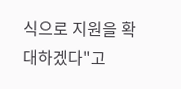식으로 지원을 확대하겠다"고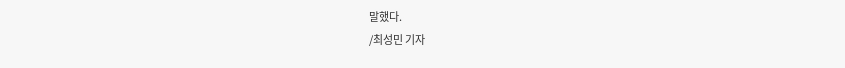말했다.
/최성민 기자